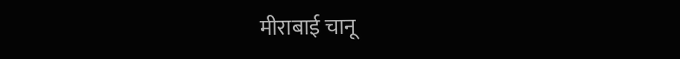मीराबाई चानू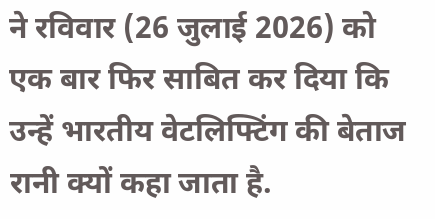ने रविवार (26 जुलाई 2026) को एक बार फिर साबित कर दिया कि उन्हें भारतीय वेटलिफ्टिंग की बेताज रानी क्यों कहा जाता है.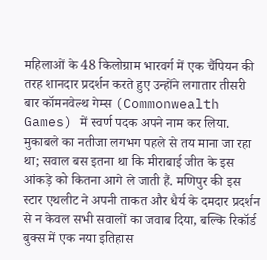महिलाओं के 48 किलोग्राम भारवर्ग में एक चैंपियन की तरह शानदार प्रदर्शन करते हुए उन्होंने लगातार तीसरी बार कॉमनवेल्थ गेम्स (Commonwealth Games) में स्वर्ण पदक अपने नाम कर लिया.
मुकाबले का नतीजा लगभग पहले से तय माना जा रहा था; सवाल बस इतना था कि मीराबाई जीत के इस आंकड़े को कितना आगे ले जाती हैं. मणिपुर की इस स्टार एथलीट ने अपनी ताकत और धैर्य के दमदार प्रदर्शन से न केवल सभी सवालों का जवाब दिया, बल्कि रिकॉर्ड बुक्स में एक नया इतिहास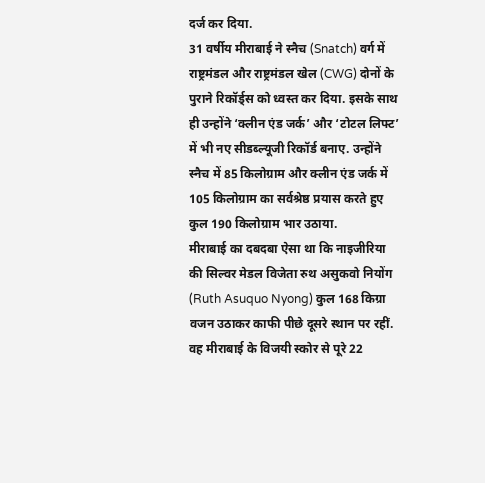दर्ज कर दिया.
31 वर्षीय मीराबाई ने स्नैच (Snatch) वर्ग में राष्ट्रमंडल और राष्ट्रमंडल खेल (CWG) दोनों के पुराने रिकॉर्ड्स को ध्वस्त कर दिया. इसके साथ ही उन्होंने ‘क्लीन एंड जर्क’ और ‘टोटल लिफ्ट’ में भी नए सीडब्ल्यूजी रिकॉर्ड बनाए. उन्होंने स्नैच में 85 किलोग्राम और क्लीन एंड जर्क में 105 किलोग्राम का सर्वश्रेष्ठ प्रयास करते हुए कुल 190 किलोग्राम भार उठाया.
मीराबाई का दबदबा ऐसा था कि नाइजीरिया की सिल्वर मेडल विजेता रुथ असुकवो नियोंग (Ruth Asuquo Nyong) कुल 168 किग्रा वजन उठाकर काफी पीछे दूसरे स्थान पर रहीं. वह मीराबाई के विजयी स्कोर से पूरे 22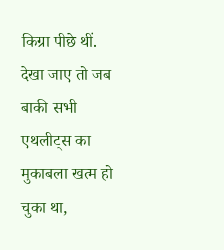किग्रा पीछे थीं. देखा जाए तो जब बाकी सभी एथलीट्स का मुकाबला खत्म हो चुका था,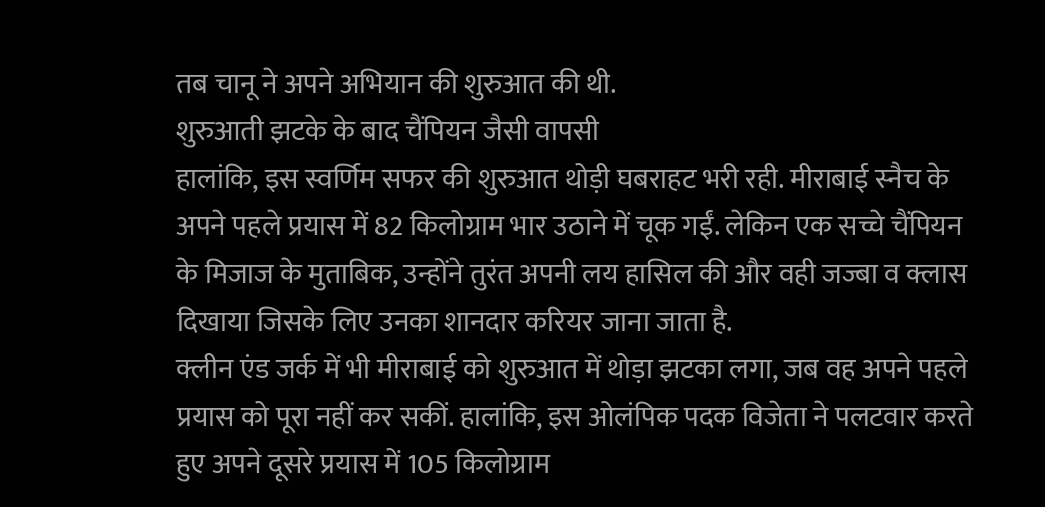तब चानू ने अपने अभियान की शुरुआत की थी.
शुरुआती झटके के बाद चैंपियन जैसी वापसी
हालांकि, इस स्वर्णिम सफर की शुरुआत थोड़ी घबराहट भरी रही. मीराबाई स्नैच के अपने पहले प्रयास में 82 किलोग्राम भार उठाने में चूक गईं. लेकिन एक सच्चे चैंपियन के मिजाज के मुताबिक, उन्होंने तुरंत अपनी लय हासिल की और वही जज्बा व क्लास दिखाया जिसके लिए उनका शानदार करियर जाना जाता है.
क्लीन एंड जर्क में भी मीराबाई को शुरुआत में थोड़ा झटका लगा, जब वह अपने पहले प्रयास को पूरा नहीं कर सकीं. हालांकि, इस ओलंपिक पदक विजेता ने पलटवार करते हुए अपने दूसरे प्रयास में 105 किलोग्राम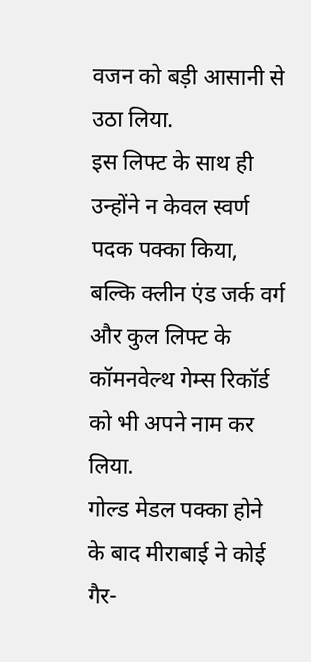वजन को बड़ी आसानी से उठा लिया.
इस लिफ्ट के साथ ही उन्होंने न केवल स्वर्ण पदक पक्का किया, बल्कि क्लीन एंड जर्क वर्ग और कुल लिफ्ट के कॉमनवेल्थ गेम्स रिकॉर्ड को भी अपने नाम कर लिया.
गोल्ड मेडल पक्का होने के बाद मीराबाई ने कोई गैर-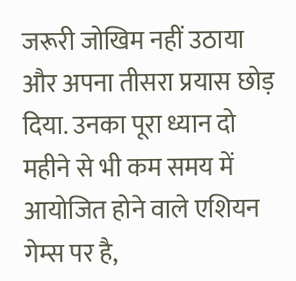जरूरी जोखिम नहीं उठाया और अपना तीसरा प्रयास छोड़ दिया. उनका पूरा ध्यान दो महीने से भी कम समय में आयोजित होने वाले एशियन गेम्स पर है,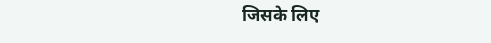जिसके लिए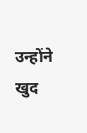उन्होंने खुद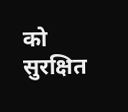को सुरक्षित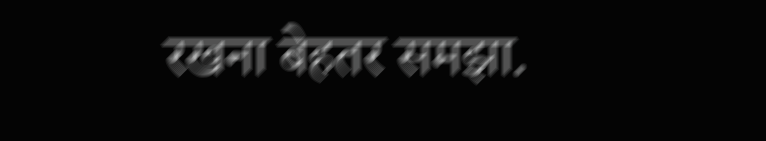रखना बेहतर समझा.